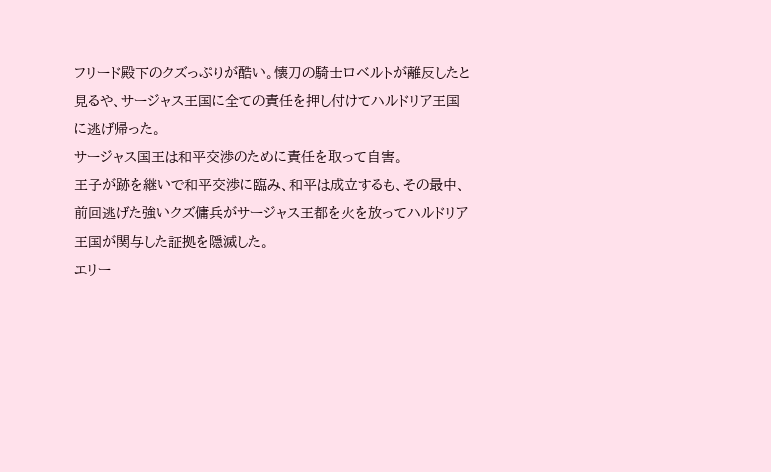フリード殿下のクズっぷりが酷い。懐刀の騎士ロベルトが離反したと見るや、サージャス王国に全ての責任を押し付けてハルドリア王国に逃げ帰った。
サージャス国王は和平交渉のために責任を取って自害。
王子が跡を継いで和平交渉に臨み、和平は成立するも、その最中、前回逃げた強いクズ傭兵がサージャス王都を火を放ってハルドリア王国が関与した証拠を隠滅した。
エリー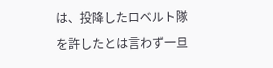は、投降したロベルト隊を許したとは言わず一旦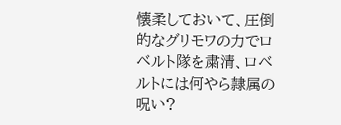懐柔しておいて、圧倒的なグリモワの力でロベルト隊を粛清、ロベルトには何やら隷属の呪い?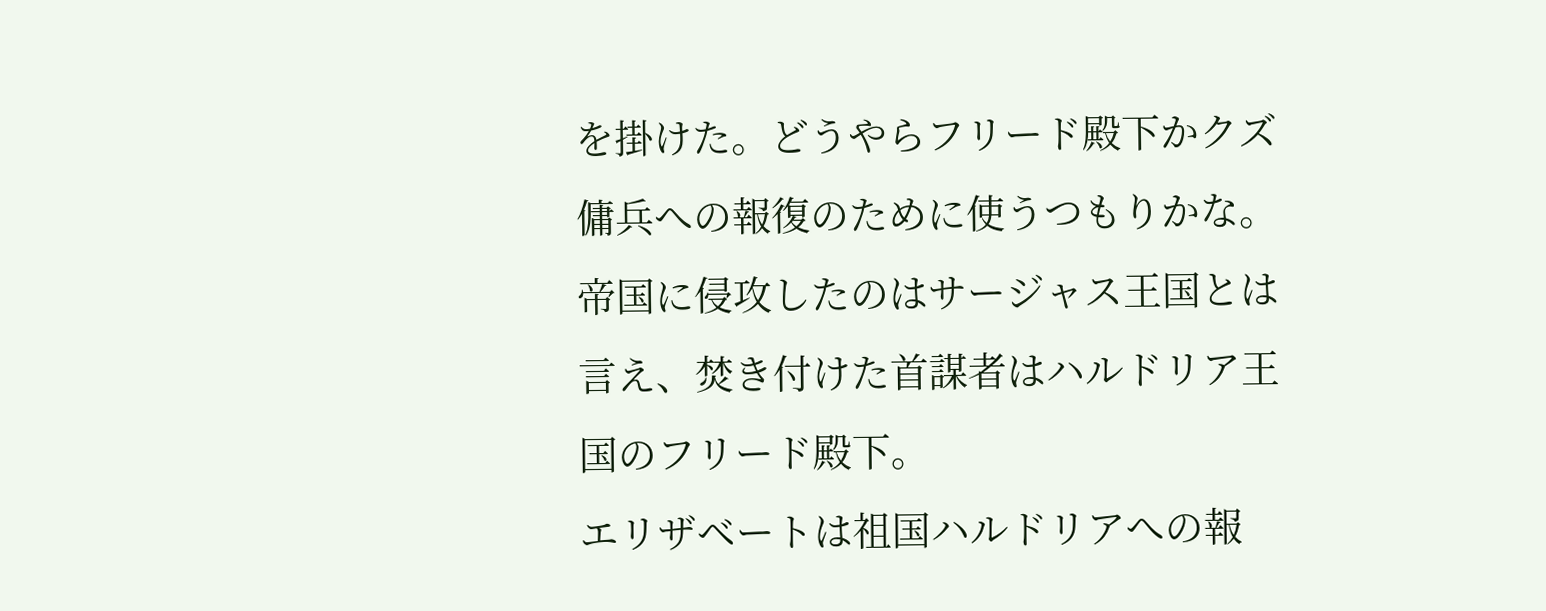を掛けた。どうやらフリード殿下かクズ傭兵への報復のために使うつもりかな。
帝国に侵攻したのはサージャス王国とは言え、焚き付けた首謀者はハルドリア王国のフリード殿下。
エリザベートは祖国ハルドリアへの報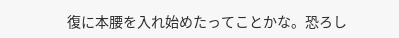復に本腰を入れ始めたってことかな。恐ろし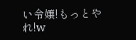い令嬢!もっとやれ!w